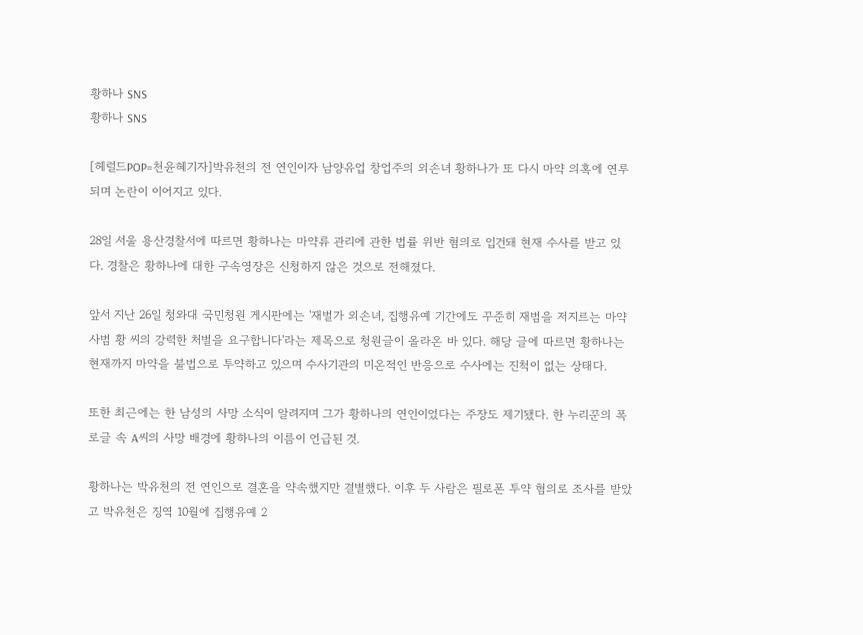황하나 SNS
황하나 SNS

[헤럴드POP=천윤혜기자]박유천의 전 연인이자 남양유업 창업주의 외손녀 황하나가 또 다시 마약 의혹에 연루되며 논란이 이어지고 있다.

28일 서울 용산경찰서에 따르면 황하나는 마약류 관리에 관한 법률 위반 혐의로 입건돼 현재 수사를 받고 있다. 경찰은 황하나에 대한 구속영장은 신청하지 않은 것으로 전해졌다.

앞서 지난 26일 청와대 국민청원 게시판에는 '재벌가 외손녀, 집행유예 기간에도 꾸준히 재범을 저지르는 마약 사범 황 씨의 강력한 처벌을 요구합니다'라는 제목으로 청원글이 올라온 바 있다. 해당 글에 따르면 황하나는 현재까지 마약을 불법으로 투약하고 있으며 수사기관의 미온적인 반응으로 수사에는 진척이 없는 상태다.

또한 최근에는 한 남성의 사망 소식이 알려지며 그가 황하나의 연인이었다는 주장도 제기됐다. 한 누리꾼의 폭로글 속 A씨의 사망 배경에 황하나의 이름이 언급된 것.

황하나는 박유천의 전 연인으로 결혼을 약속했지만 결별했다. 이후 두 사람은 필로폰 투약 혐의로 조사를 받았고 박유천은 징역 10월에 집행유예 2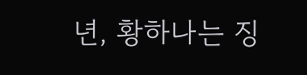년, 황하나는 징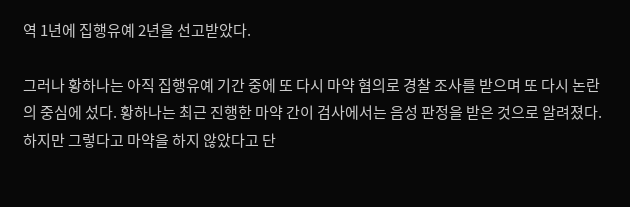역 1년에 집행유예 2년을 선고받았다.

그러나 황하나는 아직 집행유예 기간 중에 또 다시 마약 혐의로 경찰 조사를 받으며 또 다시 논란의 중심에 섰다. 황하나는 최근 진행한 마약 간이 검사에서는 음성 판정을 받은 것으로 알려졌다. 하지만 그렇다고 마약을 하지 않았다고 단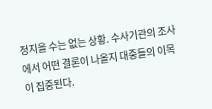정지을 수는 없는 상황. 수사기관의 조사에서 어떤 결론이 나올지 대중들의 이목이 집중된다.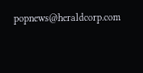popnews@heraldcorp.com